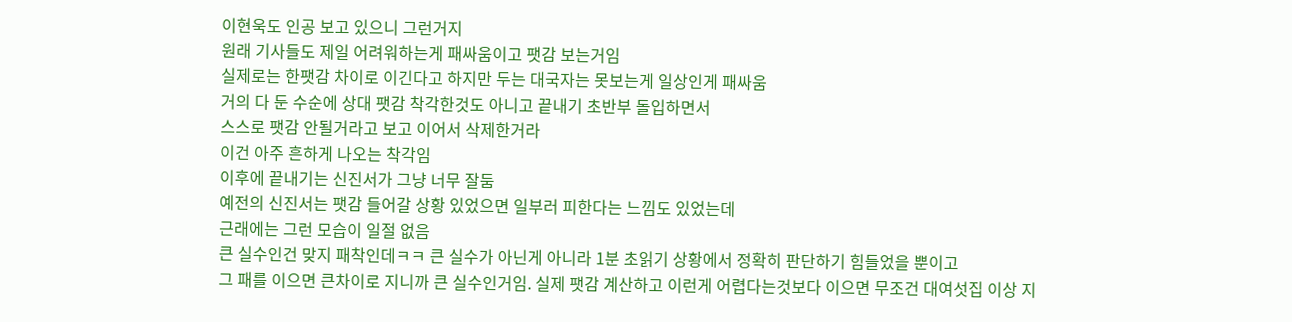이현욱도 인공 보고 있으니 그런거지
원래 기사들도 제일 어려워하는게 패싸움이고 팻감 보는거임
실제로는 한팻감 차이로 이긴다고 하지만 두는 대국자는 못보는게 일상인게 패싸움
거의 다 둔 수순에 상대 팻감 착각한것도 아니고 끝내기 초반부 돌입하면서
스스로 팻감 안될거라고 보고 이어서 삭제한거라
이건 아주 흔하게 나오는 착각임
이후에 끝내기는 신진서가 그냥 너무 잘둠
예전의 신진서는 팻감 들어갈 상황 있었으면 일부러 피한다는 느낌도 있었는데
근래에는 그런 모습이 일절 없음
큰 실수인건 맞지 패착인데ㅋㅋ 큰 실수가 아닌게 아니라 1분 초읽기 상황에서 정확히 판단하기 힘들었을 뿐이고
그 패를 이으면 큰차이로 지니까 큰 실수인거임. 실제 팻감 계산하고 이런게 어렵다는것보다 이으면 무조건 대여섯집 이상 지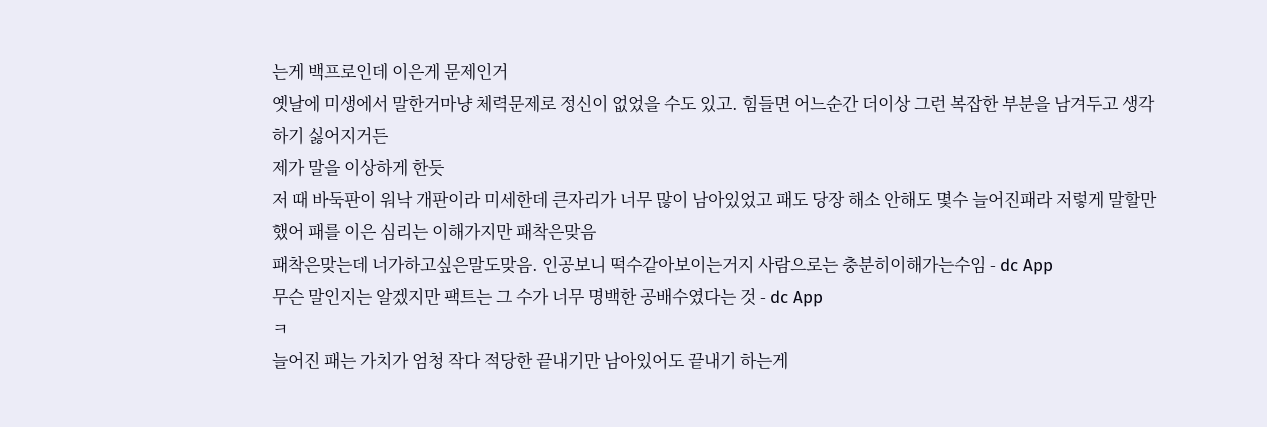는게 백프로인데 이은게 문제인거
옛날에 미생에서 말한거마냥 체력문제로 정신이 없었을 수도 있고. 힘들면 어느순간 더이상 그런 복잡한 부분을 남겨두고 생각하기 싫어지거든
제가 말을 이상하게 한듯
저 때 바둑판이 워낙 개판이라 미세한데 큰자리가 너무 많이 남아있었고 패도 당장 해소 안해도 몇수 늘어진패라 저렇게 말할만했어 패를 이은 심리는 이해가지만 패착은맞음
패착은맞는데 너가하고싶은말도맞음. 인공보니 떡수같아보이는거지 사람으로는 충분히이해가는수임 - dc App
무슨 말인지는 알겠지만 팩트는 그 수가 너무 명백한 공배수였다는 것 - dc App
ㅋ
늘어진 패는 가치가 엄청 작다 적당한 끝내기만 남아있어도 끝내기 하는게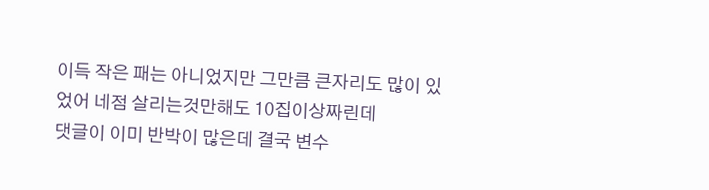이득 작은 패는 아니었지만 그만큼 큰자리도 많이 있었어 네점 살리는것만해도 10집이상짜린데
댓글이 이미 반박이 많은데 결국 변수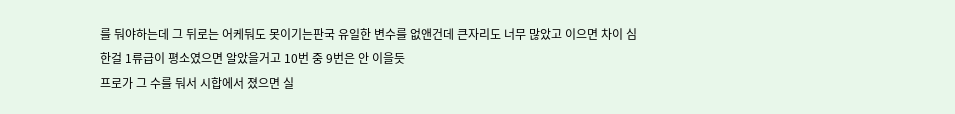를 둬야하는데 그 뒤로는 어케둬도 못이기는판국 유일한 변수를 없앤건데 큰자리도 너무 많았고 이으면 차이 심한걸 1류급이 평소였으면 알았을거고 10번 중 9번은 안 이을듯
프로가 그 수를 둬서 시합에서 졌으면 실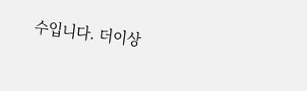수입니다. 더이상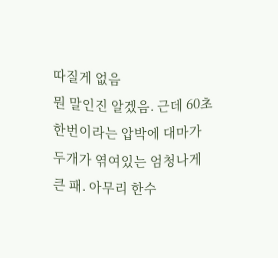따질게 없음
뭔 말인진 알겠음. 근데 60초 한번이라는 압박에 대마가 두개가 엮여있는 엄청나게 큰 패. 아무리 한수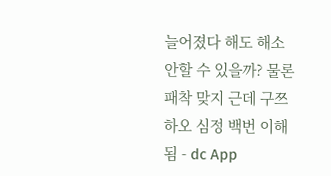늘어졌다 해도 해소 안할 수 있을까? 물론 패착 맞지 근데 구쯔하오 심정 백번 이해됨 - dc App